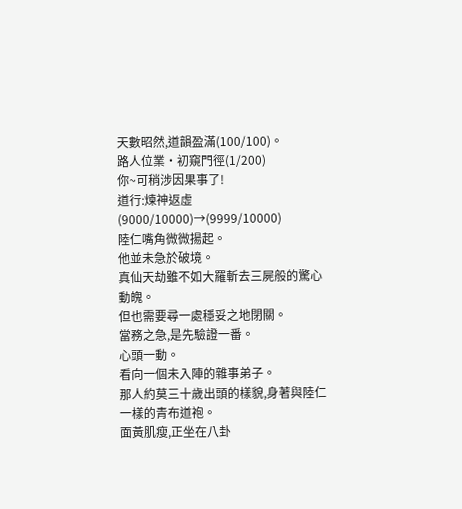天數昭然,道韻盈滿(100/100)。
路人位業·初窺門徑(1/200)
你~可稍涉因果事了!
道行:煉神返虛(9000/10000)→(9999/10000)
陸仁嘴角微微揚起。
他並未急於破境。
真仙天劫雖不如大羅斬去三屍般的驚心動魄。
但也需要尋一處穩妥之地閉關。
當務之急,是先驗證一番。
心頭一動。
看向一個未入陣的雜事弟子。
那人約莫三十歲出頭的樣貌,身著與陸仁一樣的青布道袍。
面黃肌瘦,正坐在八卦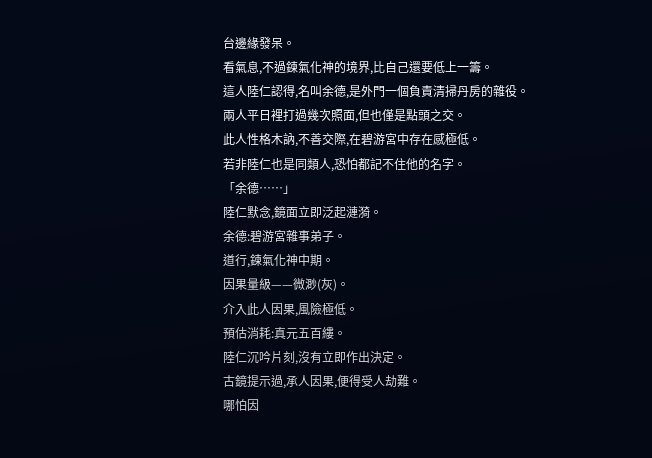台邊緣發呆。
看氣息,不過鍊氣化神的境界,比自己還要低上一籌。
這人陸仁認得,名叫余德,是外門一個負責清掃丹房的雜役。
兩人平日裡打過幾次照面,但也僅是點頭之交。
此人性格木訥,不善交際,在碧游宮中存在感極低。
若非陸仁也是同類人,恐怕都記不住他的名字。
「余德……」
陸仁默念,鏡面立即泛起漣漪。
余德:碧游宮雜事弟子。
道行,鍊氣化神中期。
因果量級——微渺(灰)。
介入此人因果,風險極低。
預估消耗:真元五百縷。
陸仁沉吟片刻,沒有立即作出決定。
古鏡提示過,承人因果,便得受人劫難。
哪怕因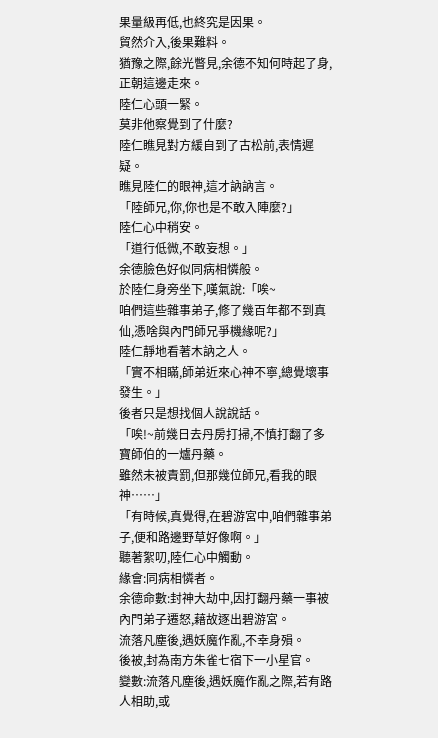果量級再低,也終究是因果。
貿然介入,後果難料。
猶豫之際,餘光瞥見,余德不知何時起了身,正朝這邊走來。
陸仁心頭一緊。
莫非他察覺到了什麼?
陸仁瞧見對方緩自到了古松前,表情遲疑。
瞧見陸仁的眼神,這才訥訥言。
「陸師兄,你,你也是不敢入陣麼?」
陸仁心中稍安。
「道行低微,不敢妄想。」
余德臉色好似同病相憐般。
於陸仁身旁坐下,嘆氣說:「唉~
咱們這些雜事弟子,修了幾百年都不到真仙,憑啥與內門師兄爭機緣呢?」
陸仁靜地看著木訥之人。
「實不相瞞,師弟近來心神不寧,總覺壞事發生。」
後者只是想找個人說說話。
「唉!~前幾日去丹房打掃,不慎打翻了多寶師伯的一爐丹藥。
雖然未被責罰,但那幾位師兄,看我的眼神……」
「有時候,真覺得,在碧游宮中,咱們雜事弟子,便和路邊野草好像啊。」
聽著絮叨,陸仁心中觸動。
緣會:同病相憐者。
余德命數:封神大劫中,因打翻丹藥一事被內門弟子遷怒,藉故逐出碧游宮。
流落凡塵後,遇妖魔作亂,不幸身殞。
後被,封為南方朱雀七宿下一小星官。
變數:流落凡塵後,遇妖魔作亂之際,若有路人相助,或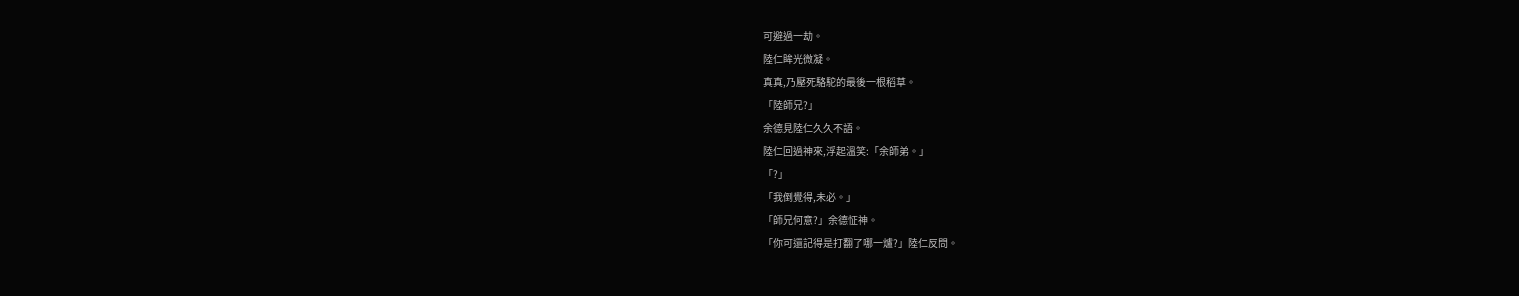可避過一劫。
陸仁眸光微凝。
真真,乃壓死駱駝的最後一根稻草。
「陸師兄?」
余德見陸仁久久不語。
陸仁回過神來,浮起溫笑:「余師弟。」
「?」
「我倒覺得,未必。」
「師兄何意?」余德怔神。
「你可還記得是打翻了哪一爐?」陸仁反問。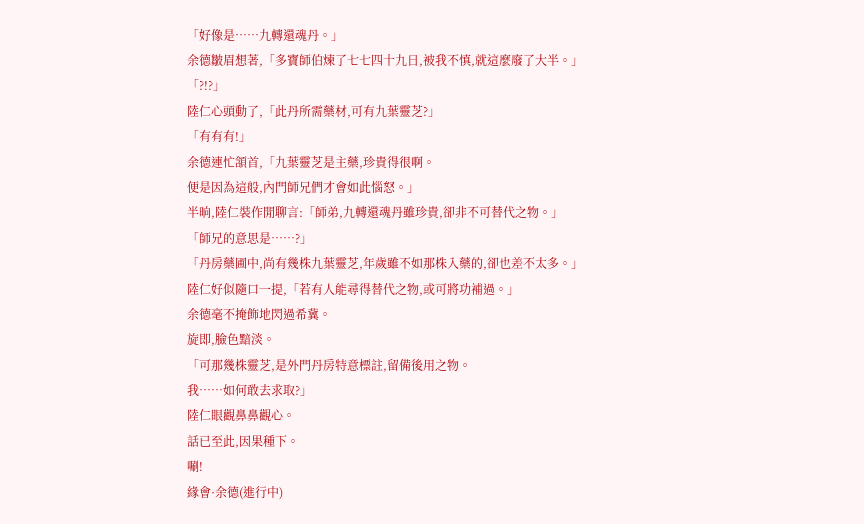「好像是……九轉還魂丹。」
余德皺眉想著,「多寶師伯煉了七七四十九日,被我不慎,就這麼廢了大半。」
「?!?」
陸仁心頭動了,「此丹所需藥材,可有九葉靈芝?」
「有有有!」
余德連忙頷首,「九葉靈芝是主藥,珍貴得很啊。
便是因為這般,內門師兄們才會如此惱怒。」
半晌,陸仁裝作閒聊言:「師弟,九轉還魂丹雖珍貴,卻非不可替代之物。」
「師兄的意思是……?」
「丹房藥圃中,尚有幾株九葉靈芝,年歲雖不如那株入藥的,卻也差不太多。」
陸仁好似隨口一提,「若有人能尋得替代之物,或可將功補過。」
余德毫不掩飾地閃過希冀。
旋即,臉色黯淡。
「可那幾株靈芝,是外門丹房特意標註,留備後用之物。
我……如何敢去求取?」
陸仁眼觀鼻鼻觀心。
話已至此,因果種下。
唰!
緣會·余德(進行中)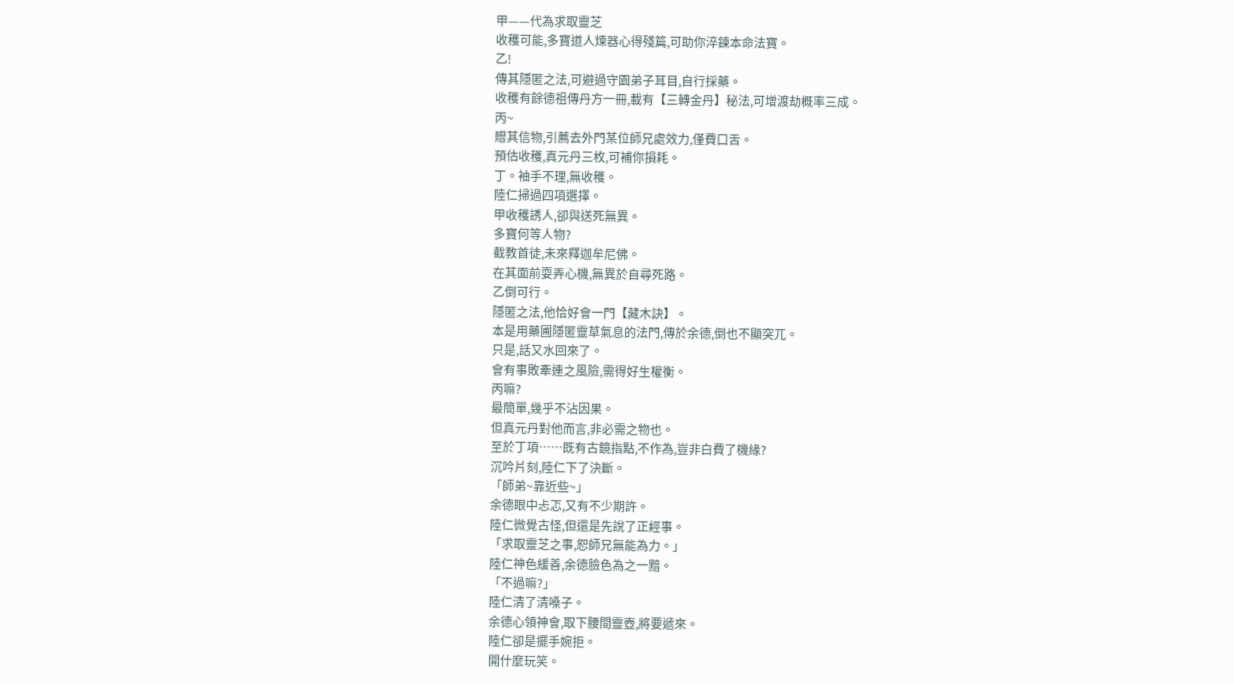甲——代為求取靈芝
收穫可能,多寶道人煉器心得殘篇,可助你淬鍊本命法寶。
乙!
傳其隱匿之法,可避過守園弟子耳目,自行採藥。
收穫有餘德祖傳丹方一冊,載有【三轉金丹】秘法,可增渡劫概率三成。
丙~
贈其信物,引薦去外門某位師兄處效力,僅費口舌。
預估收穫,真元丹三枚,可補你損耗。
丁。袖手不理,無收穫。
陸仁掃過四項選擇。
甲收穫誘人,卻與送死無異。
多寶何等人物?
截教首徒,未來釋迦牟尼佛。
在其面前耍弄心機,無異於自尋死路。
乙倒可行。
隱匿之法,他恰好會一門【藏木訣】。
本是用藥圃隱匿靈草氣息的法門,傳於余德,倒也不顯突兀。
只是,話又水回來了。
會有事敗牽連之風險,需得好生權衡。
丙嘛?
最簡單,幾乎不沾因果。
但真元丹對他而言,非必需之物也。
至於丁項……既有古鏡指點,不作為,豈非白費了機緣?
沉吟片刻,陸仁下了決斷。
「師弟~靠近些~」
余德眼中忐忑,又有不少期許。
陸仁微覺古怪,但還是先說了正經事。
「求取靈芝之事,恕師兄無能為力。」
陸仁神色緩善,余德臉色為之一黯。
「不過嘛?」
陸仁清了清嗓子。
余德心領神會,取下腰間靈壺,將要遞來。
陸仁卻是擺手婉拒。
開什麼玩笑。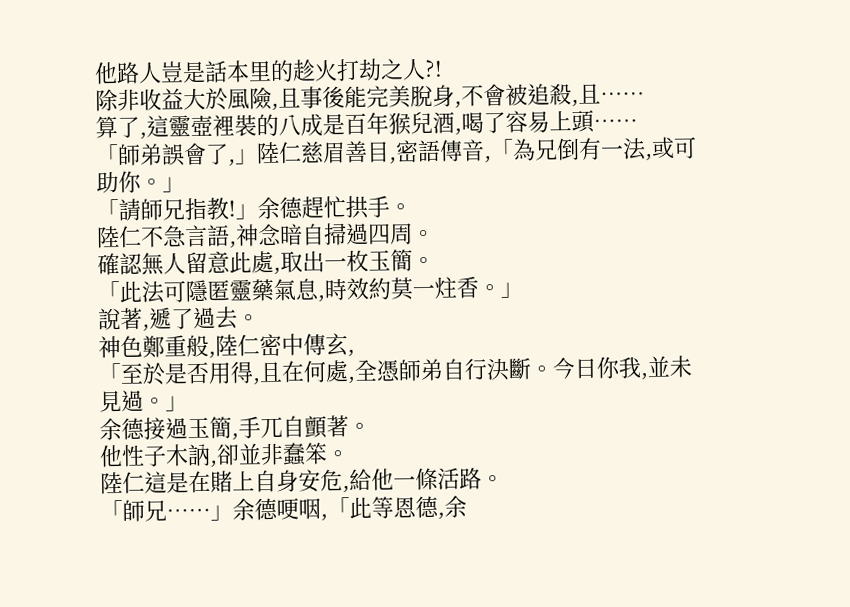他路人豈是話本里的趁火打劫之人?!
除非收益大於風險,且事後能完美脫身,不會被追殺,且……
算了,這靈壺裡裝的八成是百年猴兒酒,喝了容易上頭……
「師弟誤會了,」陸仁慈眉善目,密語傳音,「為兄倒有一法,或可助你。」
「請師兄指教!」余德趕忙拱手。
陸仁不急言語,神念暗自掃過四周。
確認無人留意此處,取出一枚玉簡。
「此法可隱匿靈藥氣息,時效約莫一炷香。」
說著,遞了過去。
神色鄭重般,陸仁密中傳玄,
「至於是否用得,且在何處,全憑師弟自行決斷。今日你我,並未見過。」
余德接過玉簡,手兀自顫著。
他性子木訥,卻並非蠢笨。
陸仁這是在賭上自身安危,給他一條活路。
「師兄……」余德哽咽,「此等恩德,余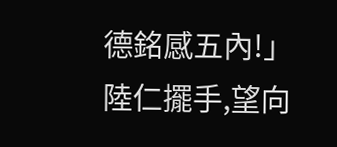德銘感五內!」
陸仁擺手,望向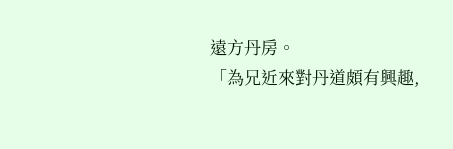遠方丹房。
「為兄近來對丹道頗有興趣,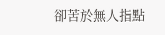卻苦於無人指點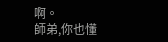啊。
師弟,你也懂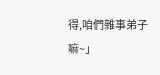得,咱們雜事弟子嘛~」